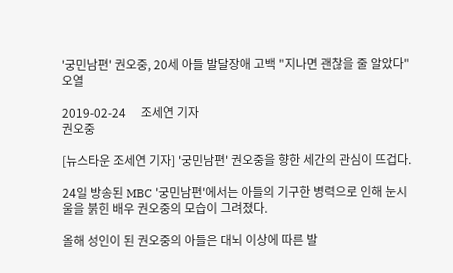'궁민남편' 권오중, 20세 아들 발달장애 고백 "지나면 괜찮을 줄 알았다" 오열

2019-02-24     조세연 기자
권오중

[뉴스타운 조세연 기자] '궁민남편' 권오중을 향한 세간의 관심이 뜨겁다.

24일 방송된 MBC '궁민남편'에서는 아들의 기구한 병력으로 인해 눈시울을 붉힌 배우 권오중의 모습이 그려졌다.

올해 성인이 된 권오중의 아들은 대뇌 이상에 따른 발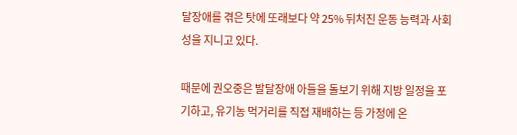달장애를 겪은 탓에 또래보다 약 25% 뒤처진 운동 능력과 사회성을 지니고 있다.

때문에 권오중은 발달장애 아들을 돌보기 위해 지방 일정을 포기하고, 유기농 먹거리를 직접 재배하는 등 가정에 온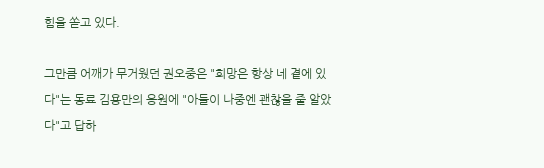힘을 쏟고 있다.

그만큼 어깨가 무거웠던 권오중은 "희망은 항상 네 곁에 있다"는 동료 김용만의 응원에 "아들이 나중엔 괜찮을 줄 알았다"고 답하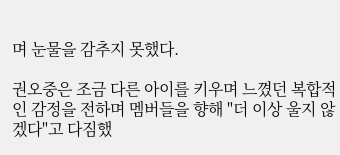며 눈물을 감추지 못했다.

권오중은 조금 다른 아이를 키우며 느꼈던 복합적인 감정을 전하며 멤버들을 향해 "더 이상 울지 않겠다"고 다짐했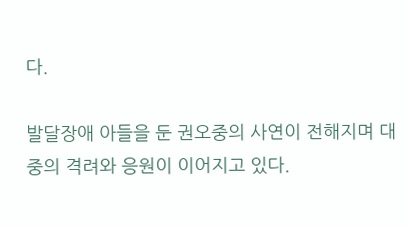다.

발달장애 아들을 둔 권오중의 사연이 전해지며 대중의 격려와 응원이 이어지고 있다.